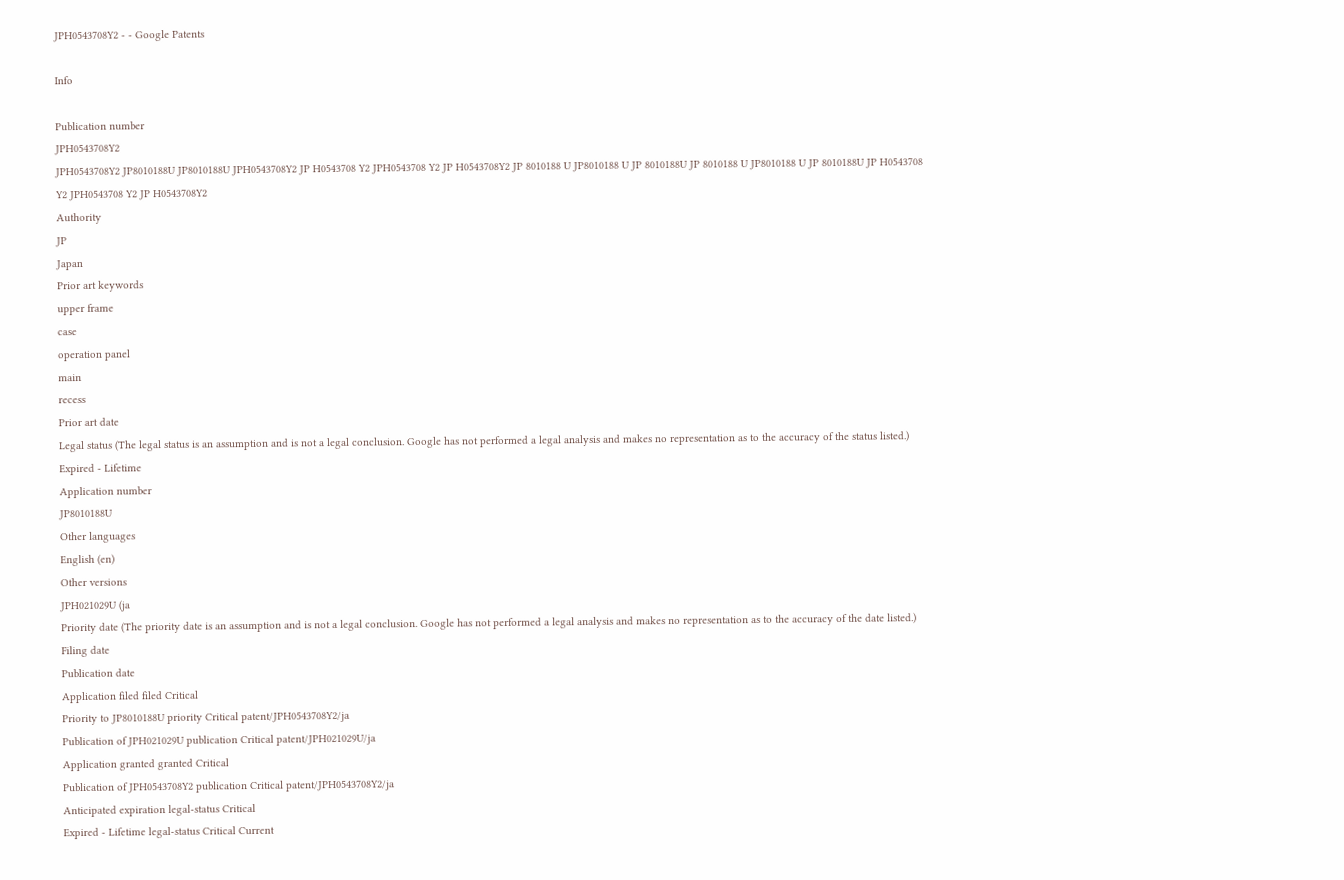JPH0543708Y2 - - Google Patents

Info

Publication number
JPH0543708Y2
JPH0543708Y2 JP8010188U JP8010188U JPH0543708Y2 JP H0543708 Y2 JPH0543708 Y2 JP H0543708Y2 JP 8010188 U JP8010188 U JP 8010188U JP 8010188 U JP8010188 U JP 8010188U JP H0543708 Y2 JPH0543708 Y2 JP H0543708Y2
Authority
JP
Japan
Prior art keywords
upper frame
case
operation panel
main
recess
Prior art date
Legal status (The legal status is an assumption and is not a legal conclusion. Google has not performed a legal analysis and makes no representation as to the accuracy of the status listed.)
Expired - Lifetime
Application number
JP8010188U
Other languages
English (en)
Other versions
JPH021029U (ja
Priority date (The priority date is an assumption and is not a legal conclusion. Google has not performed a legal analysis and makes no representation as to the accuracy of the date listed.)
Filing date
Publication date
Application filed filed Critical
Priority to JP8010188U priority Critical patent/JPH0543708Y2/ja
Publication of JPH021029U publication Critical patent/JPH021029U/ja
Application granted granted Critical
Publication of JPH0543708Y2 publication Critical patent/JPH0543708Y2/ja
Anticipated expiration legal-status Critical
Expired - Lifetime legal-status Critical Current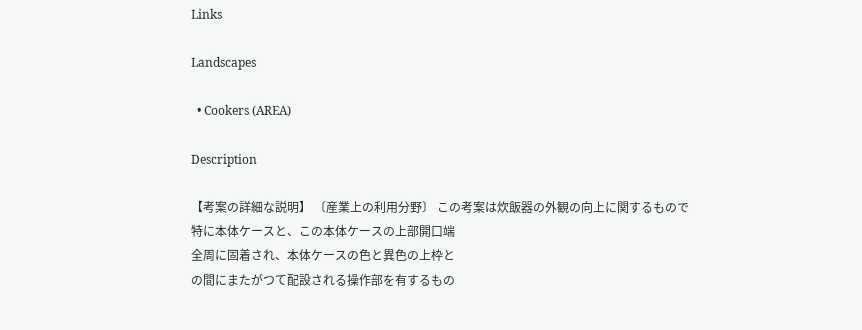Links

Landscapes

  • Cookers (AREA)

Description

【考案の詳細な説明】 〔産業上の利用分野〕 この考案は炊飯器の外観の向上に関するもので
特に本体ケースと、この本体ケースの上部開口端
全周に固着され、本体ケースの色と異色の上枠と
の間にまたがつて配設される操作部を有するもの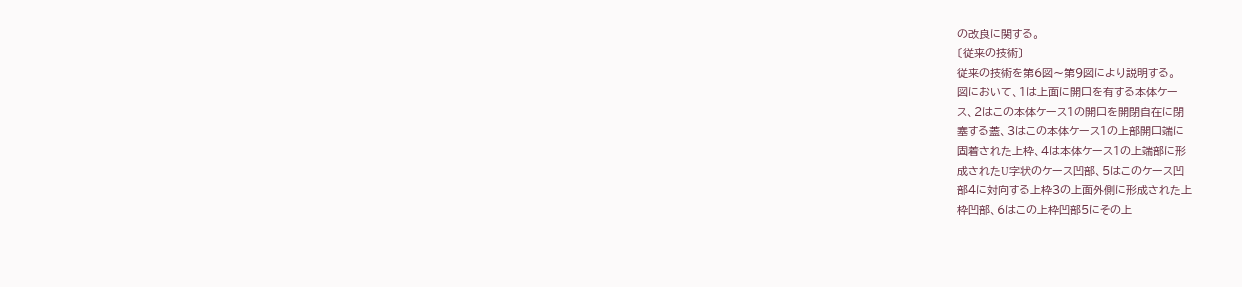の改良に関する。
〔従来の技術〕
従来の技術を第6図〜第9図により説明する。
図において、1は上面に開口を有する本体ケー
ス、2はこの本体ケース1の開口を開閉自在に閉
塞する蓋、3はこの本体ケース1の上部開口端に
固着された上枠、4は本体ケース1の上端部に形
成されたU字状のケース凹部、5はこのケース凹
部4に対向する上枠3の上面外側に形成された上
枠凹部、6はこの上枠凹部5にその上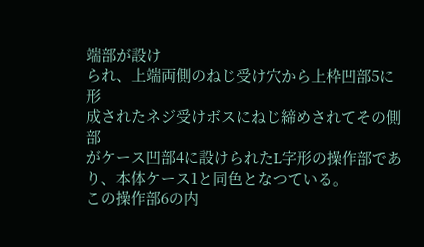端部が設け
られ、上端両側のねじ受け穴から上枠凹部5に形
成されたネジ受けボスにねじ締めされてその側部
がケース凹部4に設けられたL字形の操作部であ
り、本体ケース1と同色となつている。
この操作部6の内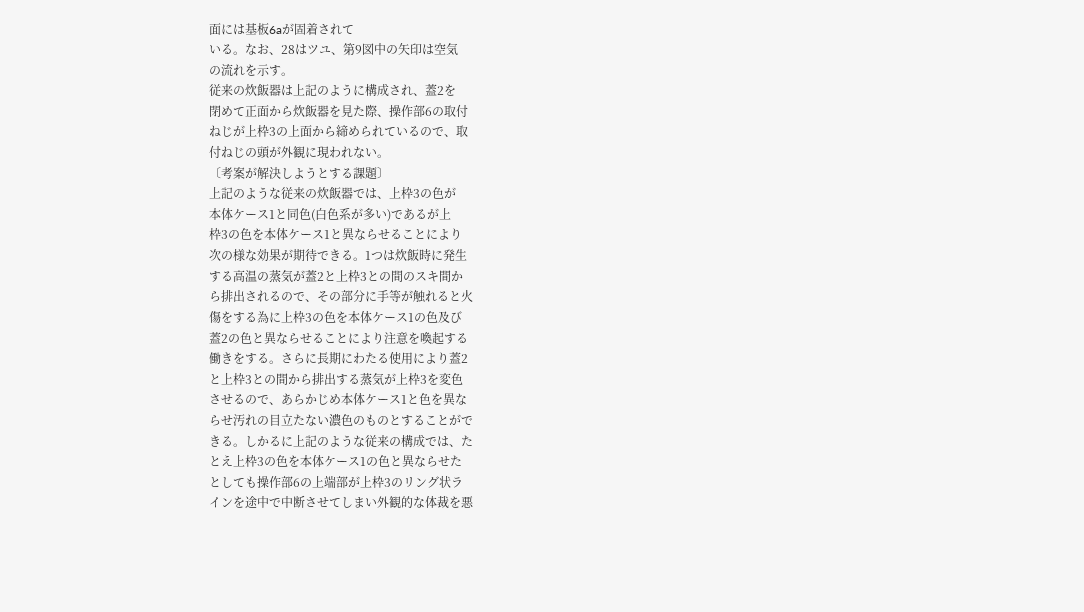面には基板6aが固着されて
いる。なお、28はツユ、第9図中の矢印は空気
の流れを示す。
従来の炊飯器は上記のように構成され、蓋2を
閉めて正面から炊飯器を見た際、操作部6の取付
ねじが上枠3の上面から締められているので、取
付ねじの頭が外観に現われない。
〔考案が解決しようとする課題〕
上記のような従来の炊飯器では、上枠3の色が
本体ケース1と同色(白色系が多い)であるが上
枠3の色を本体ケース1と異ならせることにより
次の様な効果が期待できる。1つは炊飯時に発生
する高温の蒸気が蓋2と上枠3との間のスキ間か
ら排出されるので、その部分に手等が触れると火
傷をする為に上枠3の色を本体ケース1の色及び
蓋2の色と異ならせることにより注意を喚起する
働きをする。さらに長期にわたる使用により蓋2
と上枠3との間から排出する蒸気が上枠3を変色
させるので、あらかじめ本体ケース1と色を異な
らせ汚れの目立たない濃色のものとすることがで
きる。しかるに上記のような従来の構成では、た
とえ上枠3の色を本体ケース1の色と異ならせた
としても操作部6の上端部が上枠3のリング状ラ
インを途中で中断させてしまい外観的な体裁を悪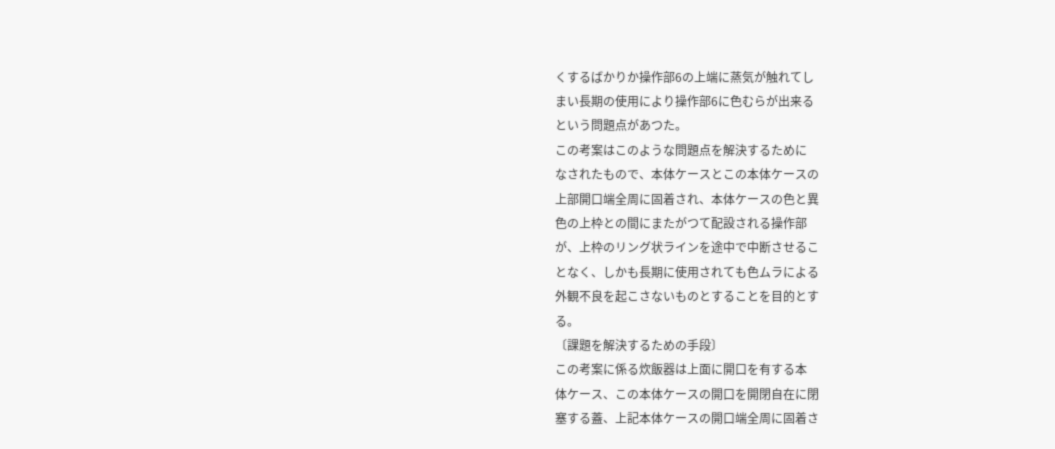くするばかりか操作部6の上端に蒸気が触れてし
まい長期の使用により操作部6に色むらが出来る
という問題点があつた。
この考案はこのような問題点を解決するために
なされたもので、本体ケースとこの本体ケースの
上部開口端全周に固着され、本体ケースの色と異
色の上枠との間にまたがつて配設される操作部
が、上枠のリング状ラインを途中で中断させるこ
となく、しかも長期に使用されても色ムラによる
外観不良を起こさないものとすることを目的とす
る。
〔課題を解決するための手段〕
この考案に係る炊飯器は上面に開口を有する本
体ケース、この本体ケースの開口を開閉自在に閉
塞する蓋、上記本体ケースの開口端全周に固着さ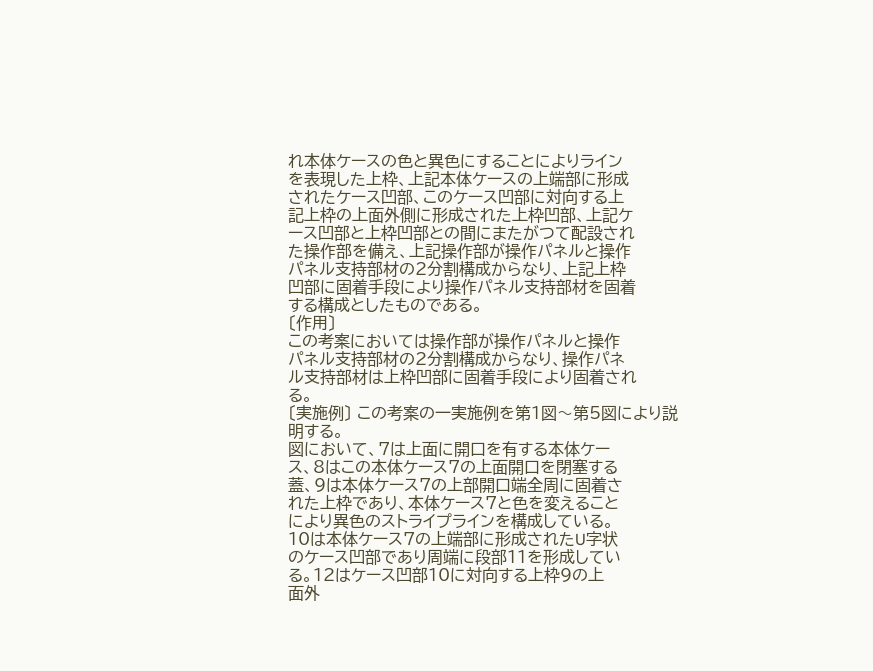れ本体ケースの色と異色にすることによりライン
を表現した上枠、上記本体ケースの上端部に形成
されたケース凹部、このケース凹部に対向する上
記上枠の上面外側に形成された上枠凹部、上記ケ
ース凹部と上枠凹部との間にまたがつて配設され
た操作部を備え、上記操作部が操作パネルと操作
パネル支持部材の2分割構成からなり、上記上枠
凹部に固着手段により操作パネル支持部材を固着
する構成としたものである。
〔作用〕
この考案においては操作部が操作パネルと操作
パネル支持部材の2分割構成からなり、操作パネ
ル支持部材は上枠凹部に固着手段により固着され
る。
〔実施例〕 この考案の一実施例を第1図〜第5図により説
明する。
図において、7は上面に開口を有する本体ケー
ス、8はこの本体ケース7の上面開口を閉塞する
蓋、9は本体ケース7の上部開口端全周に固着さ
れた上枠であり、本体ケース7と色を変えること
により異色のストライプラインを構成している。
10は本体ケース7の上端部に形成されたU字状
のケース凹部であり周端に段部11を形成してい
る。12はケース凹部10に対向する上枠9の上
面外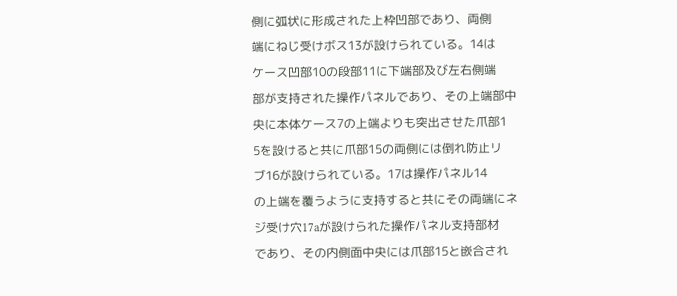側に弧状に形成された上枠凹部であり、両側
端にねじ受けボス13が設けられている。14は
ケース凹部10の段部11に下端部及び左右側端
部が支持された操作パネルであり、その上端部中
央に本体ケース7の上端よりも突出させた爪部1
5を設けると共に爪部15の両側には倒れ防止リ
ブ16が設けられている。17は操作パネル14
の上端を覆うように支持すると共にその両端にネ
ジ受け穴17aが設けられた操作パネル支持部材
であり、その内側面中央には爪部15と嵌合され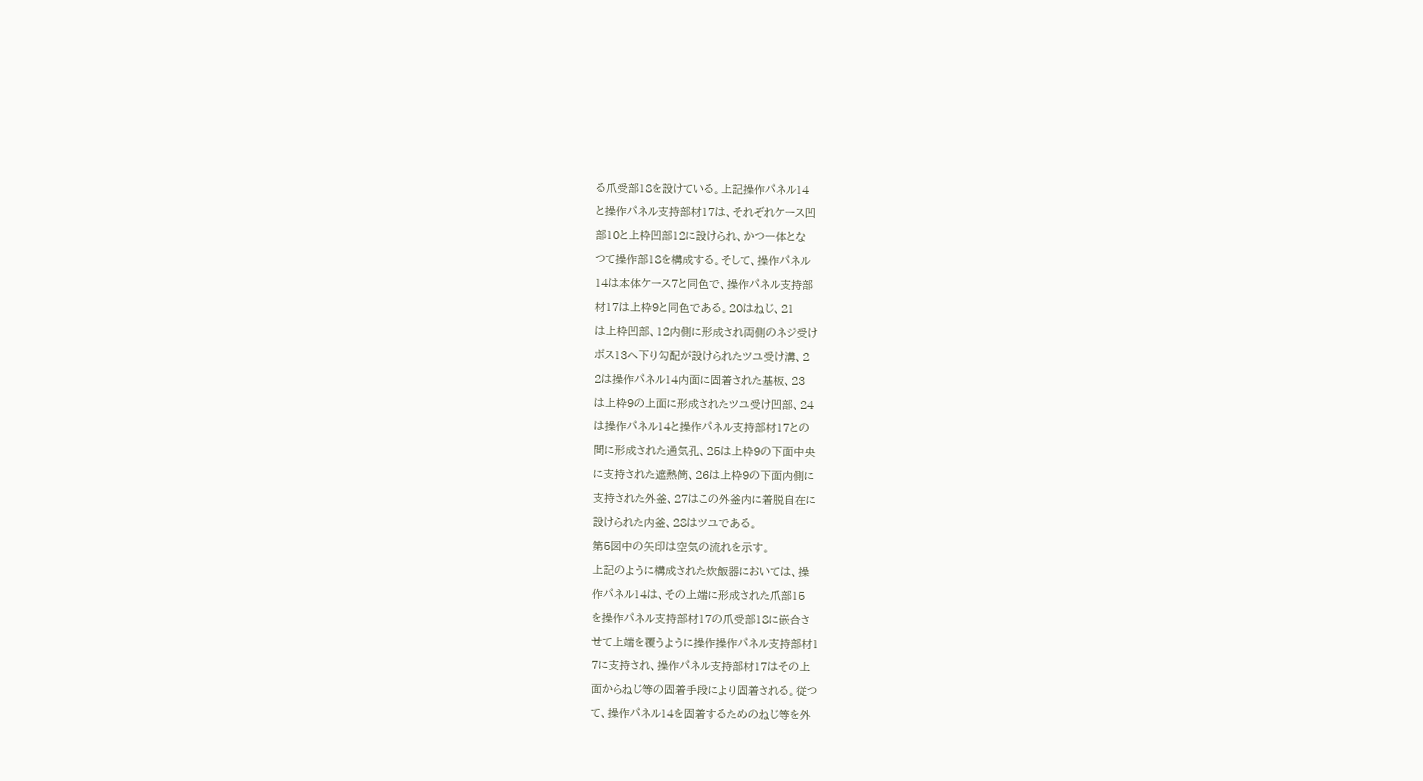る爪受部18を設けている。上記操作パネル14
と操作パネル支持部材17は、それぞれケース凹
部10と上枠凹部12に設けられ、かつ一体とな
つて操作部18を構成する。そして、操作パネル
14は本体ケース7と同色で、操作パネル支持部
材17は上枠9と同色である。20はねじ、21
は上枠凹部、12内側に形成され両側のネジ受け
ボス13へ下り勾配が設けられたツユ受け溝、2
2は操作パネル14内面に固着された基板、23
は上枠9の上面に形成されたツユ受け凹部、24
は操作パネル14と操作パネル支持部材17との
間に形成された通気孔、25は上枠9の下面中央
に支持された遮熱筒、26は上枠9の下面内側に
支持された外釜、27はこの外釜内に着脱自在に
設けられた内釜、28はツユである。
第5図中の矢印は空気の流れを示す。
上記のように構成された炊飯器においては、操
作パネル14は、その上端に形成された爪部15
を操作パネル支持部材17の爪受部18に嵌合さ
せて上端を覆うように操作操作パネル支持部材1
7に支持され、操作パネル支持部材17はその上
面からねじ等の固着手段により固着される。従つ
て、操作パネル14を固着するためのねじ等を外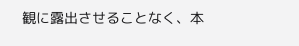観に露出させることなく、本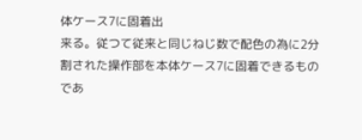体ケース7に固着出
来る。従つて従来と同じねじ数で配色の為に2分
割された操作部を本体ケース7に固着できるもの
であ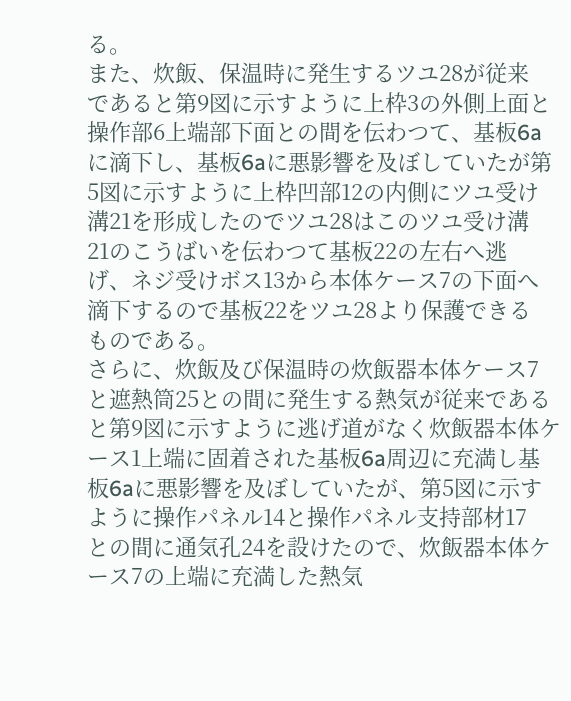る。
また、炊飯、保温時に発生するツユ28が従来
であると第9図に示すように上枠3の外側上面と
操作部6上端部下面との間を伝わつて、基板6a
に滴下し、基板6aに悪影響を及ぼしていたが第
5図に示すように上枠凹部12の内側にツユ受け
溝21を形成したのでツユ28はこのツユ受け溝
21のこうばいを伝わつて基板22の左右へ逃
げ、ネジ受けボス13から本体ケース7の下面へ
滴下するので基板22をツユ28より保護できる
ものである。
さらに、炊飯及び保温時の炊飯器本体ケース7
と遮熱筒25との間に発生する熱気が従来である
と第9図に示すように逃げ道がなく炊飯器本体ケ
ース1上端に固着された基板6a周辺に充満し基
板6aに悪影響を及ぼしていたが、第5図に示す
ように操作パネル14と操作パネル支持部材17
との間に通気孔24を設けたので、炊飯器本体ケ
ース7の上端に充満した熱気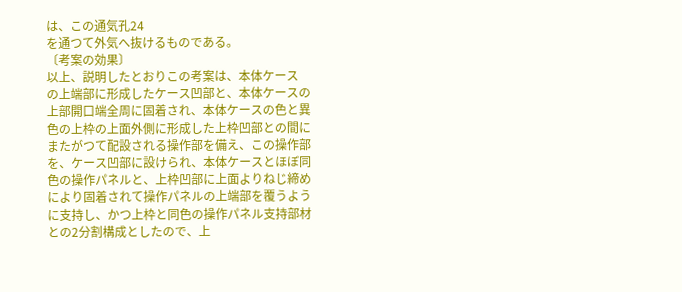は、この通気孔24
を通つて外気へ抜けるものである。
〔考案の効果〕
以上、説明したとおりこの考案は、本体ケース
の上端部に形成したケース凹部と、本体ケースの
上部開口端全周に固着され、本体ケースの色と異
色の上枠の上面外側に形成した上枠凹部との間に
またがつて配設される操作部を備え、この操作部
を、ケース凹部に設けられ、本体ケースとほぼ同
色の操作パネルと、上枠凹部に上面よりねじ締め
により固着されて操作パネルの上端部を覆うよう
に支持し、かつ上枠と同色の操作パネル支持部材
との2分割構成としたので、上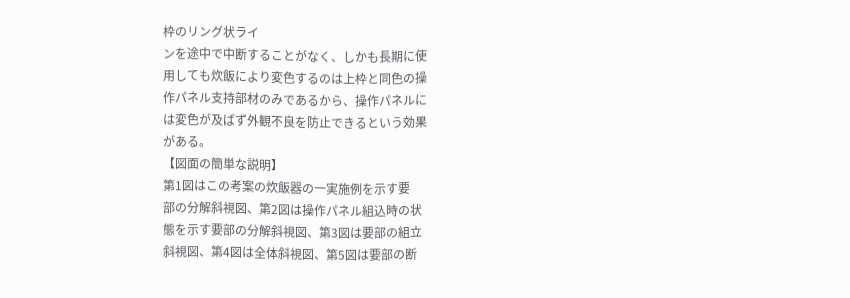枠のリング状ライ
ンを途中で中断することがなく、しかも長期に使
用しても炊飯により変色するのは上枠と同色の操
作パネル支持部材のみであるから、操作パネルに
は変色が及ばず外観不良を防止できるという効果
がある。
【図面の簡単な説明】
第1図はこの考案の炊飯器の一実施例を示す要
部の分解斜視図、第2図は操作パネル組込時の状
態を示す要部の分解斜視図、第3図は要部の組立
斜視図、第4図は全体斜視図、第5図は要部の断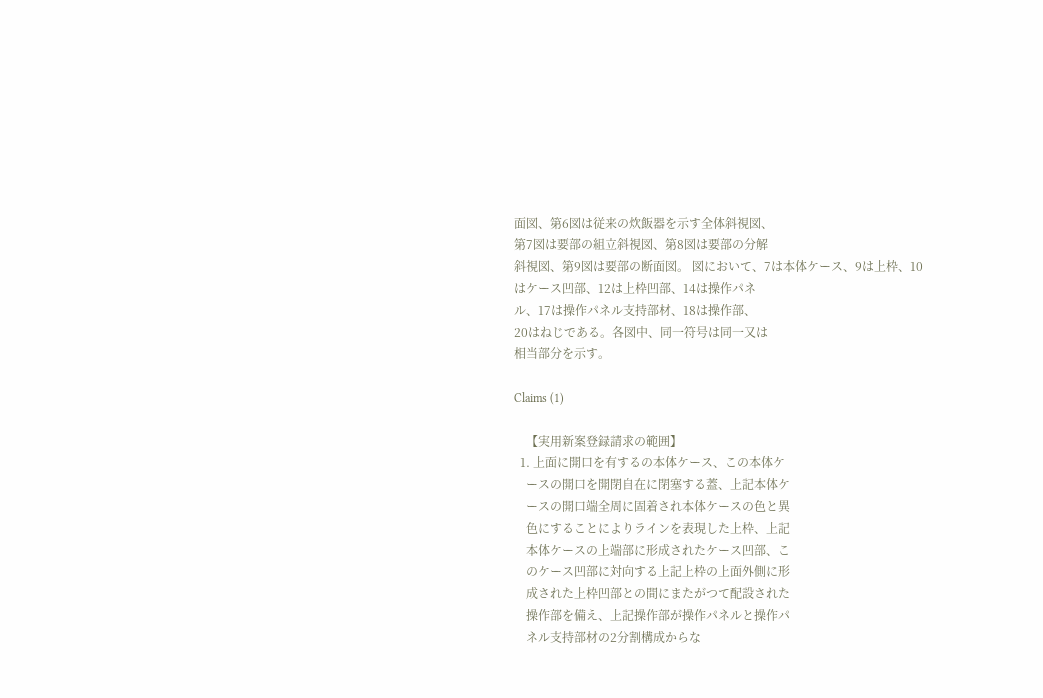面図、第6図は従来の炊飯器を示す全体斜視図、
第7図は要部の組立斜視図、第8図は要部の分解
斜視図、第9図は要部の断面図。 図において、7は本体ケース、9は上枠、10
はケース凹部、12は上枠凹部、14は操作パネ
ル、17は操作パネル支持部材、18は操作部、
20はねじである。各図中、同一符号は同一又は
相当部分を示す。

Claims (1)

    【実用新案登録請求の範囲】
  1. 上面に開口を有するの本体ケース、この本体ケ
    ースの開口を開閉自在に閉塞する蓋、上記本体ケ
    ースの開口端全周に固着され本体ケースの色と異
    色にすることによりラインを表現した上枠、上記
    本体ケースの上端部に形成されたケース凹部、こ
    のケース凹部に対向する上記上枠の上面外側に形
    成された上枠凹部との間にまたがつて配設された
    操作部を備え、上記操作部が操作パネルと操作パ
    ネル支持部材の2分割構成からな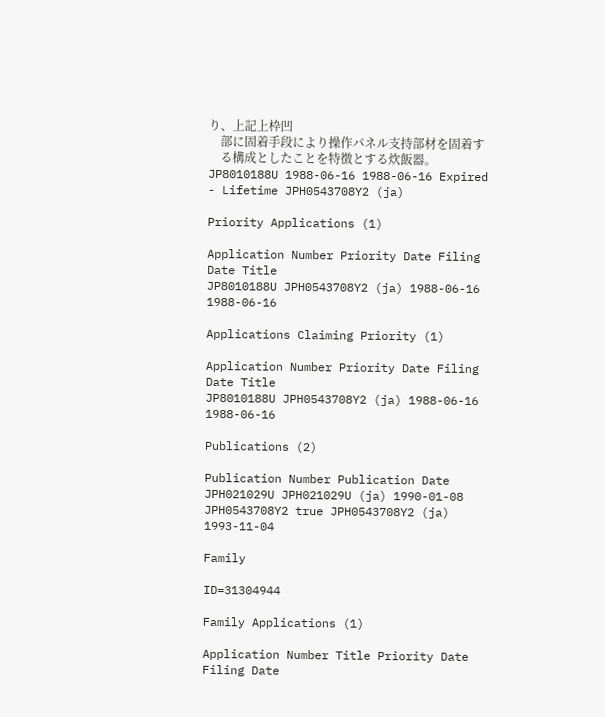り、上記上枠凹
    部に固着手段により操作パネル支持部材を固着す
    る構成としたことを特徴とする炊飯器。
JP8010188U 1988-06-16 1988-06-16 Expired - Lifetime JPH0543708Y2 (ja)

Priority Applications (1)

Application Number Priority Date Filing Date Title
JP8010188U JPH0543708Y2 (ja) 1988-06-16 1988-06-16

Applications Claiming Priority (1)

Application Number Priority Date Filing Date Title
JP8010188U JPH0543708Y2 (ja) 1988-06-16 1988-06-16

Publications (2)

Publication Number Publication Date
JPH021029U JPH021029U (ja) 1990-01-08
JPH0543708Y2 true JPH0543708Y2 (ja) 1993-11-04

Family

ID=31304944

Family Applications (1)

Application Number Title Priority Date Filing Date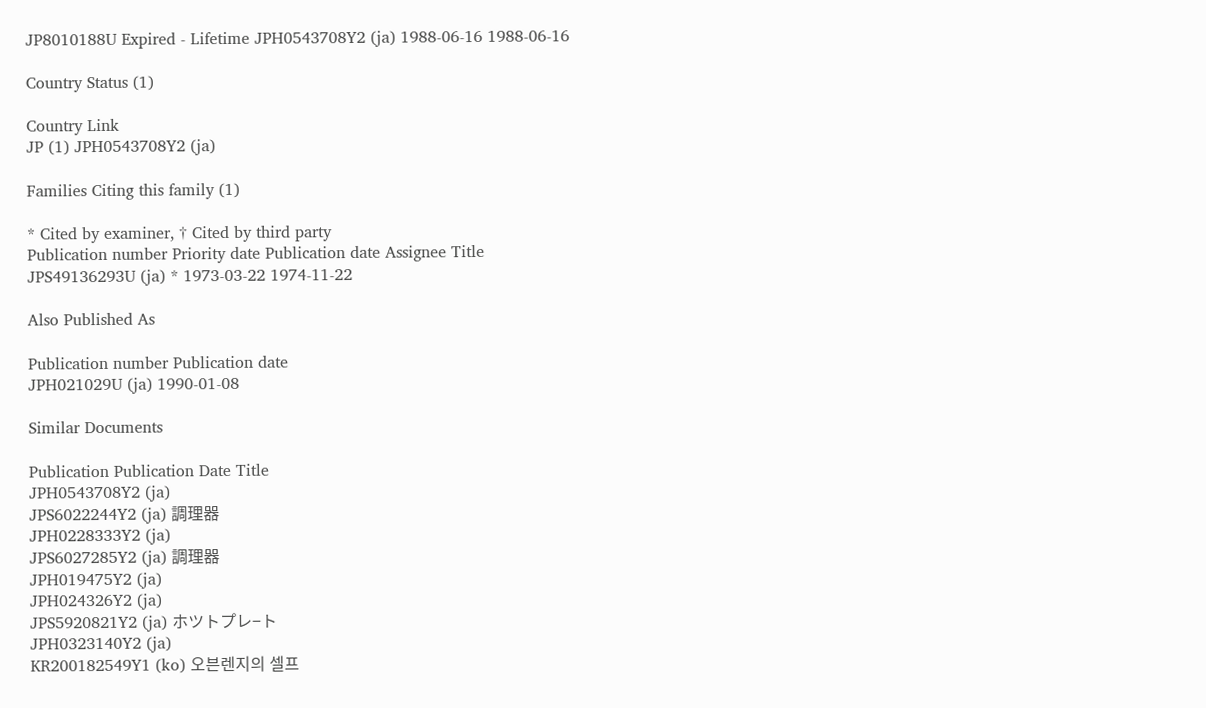JP8010188U Expired - Lifetime JPH0543708Y2 (ja) 1988-06-16 1988-06-16

Country Status (1)

Country Link
JP (1) JPH0543708Y2 (ja)

Families Citing this family (1)

* Cited by examiner, † Cited by third party
Publication number Priority date Publication date Assignee Title
JPS49136293U (ja) * 1973-03-22 1974-11-22

Also Published As

Publication number Publication date
JPH021029U (ja) 1990-01-08

Similar Documents

Publication Publication Date Title
JPH0543708Y2 (ja)
JPS6022244Y2 (ja) 調理器
JPH0228333Y2 (ja)
JPS6027285Y2 (ja) 調理器
JPH019475Y2 (ja)
JPH024326Y2 (ja)
JPS5920821Y2 (ja) ホツトプレ−ト
JPH0323140Y2 (ja)
KR200182549Y1 (ko) 오븐렌지의 셀프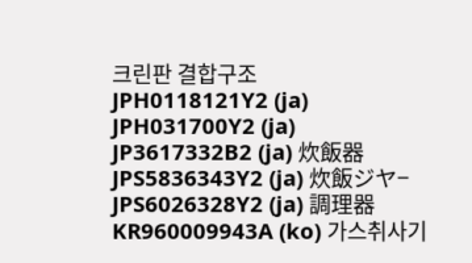크린판 결합구조
JPH0118121Y2 (ja)
JPH031700Y2 (ja)
JP3617332B2 (ja) 炊飯器
JPS5836343Y2 (ja) 炊飯ジヤ−
JPS6026328Y2 (ja) 調理器
KR960009943A (ko) 가스취사기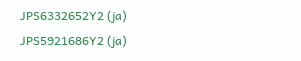JPS6332652Y2 (ja)
JPS5921686Y2 (ja)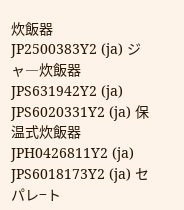炊飯器
JP2500383Y2 (ja) ジャ―炊飯器
JPS631942Y2 (ja)
JPS6020331Y2 (ja) 保温式炊飯器
JPH0426811Y2 (ja)
JPS6018173Y2 (ja) セパレ−ト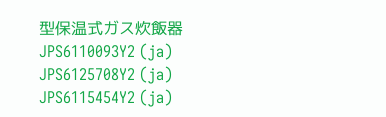型保温式ガス炊飯器
JPS6110093Y2 (ja)
JPS6125708Y2 (ja)
JPS6115454Y2 (ja)